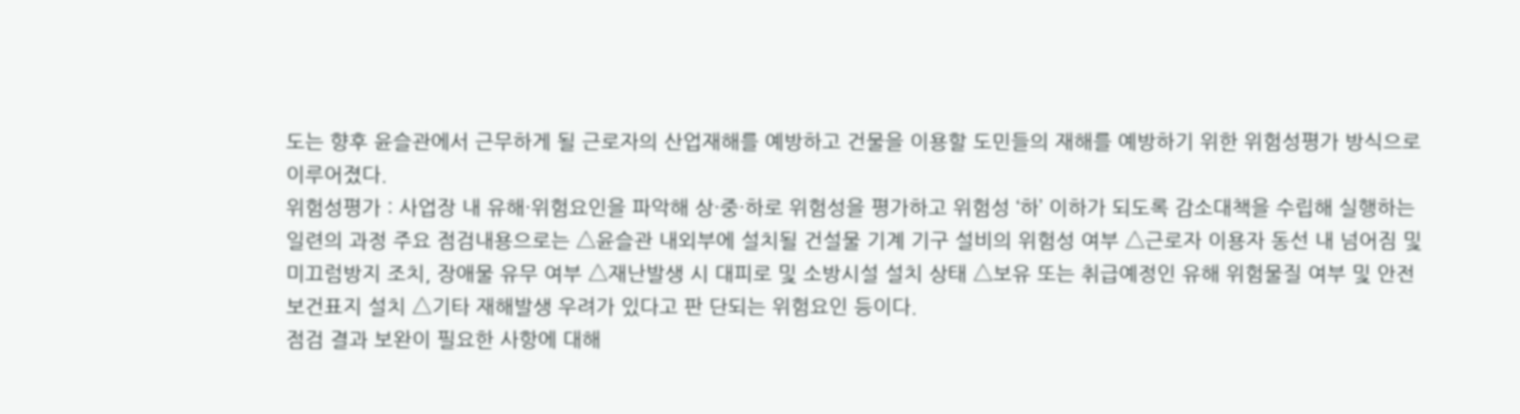도는 향후 윤슬관에서 근무하게 될 근로자의 산업재해를 예방하고 건물을 이용할 도민들의 재해를 예방하기 위한 위험성평가 방식으로 이루어졌다.
위험성평가 : 사업장 내 유해·위험요인을 파악해 상·중·하로 위험성을 평가하고 위험성 ‘하’ 이하가 되도록 감소대책을 수립해 실행하는 일련의 과정 주요 점검내용으로는 △윤슬관 내외부에 설치될 건설물 기계 기구 설비의 위험성 여부 △근로자 이용자 동선 내 넘어짐 및 미끄럼방지 조치, 장애물 유무 여부 △재난발생 시 대피로 및 소방시설 설치 상태 △보유 또는 취급예정인 유해 위험물질 여부 및 안전 보건표지 설치 △기타 재해발생 우려가 있다고 판 단되는 위험요인 등이다.
점검 결과 보완이 필요한 사항에 대해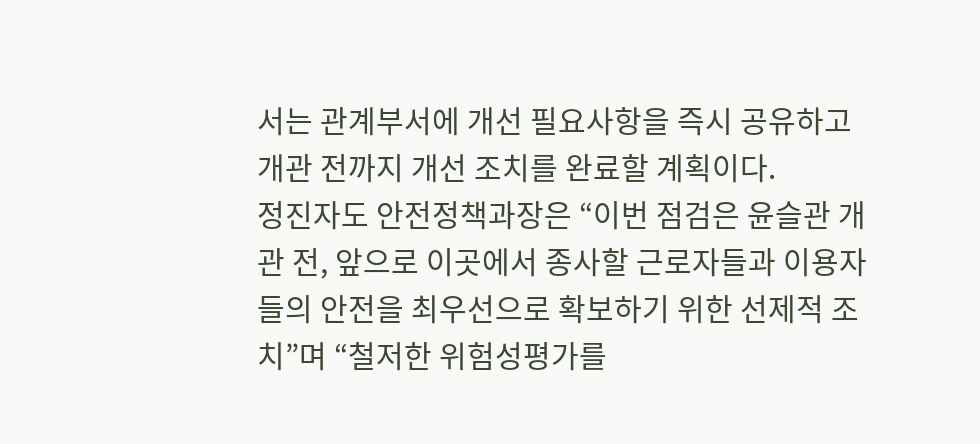서는 관계부서에 개선 필요사항을 즉시 공유하고 개관 전까지 개선 조치를 완료할 계획이다.
정진자도 안전정책과장은 “이번 점검은 윤슬관 개관 전, 앞으로 이곳에서 종사할 근로자들과 이용자들의 안전을 최우선으로 확보하기 위한 선제적 조치”며 “철저한 위험성평가를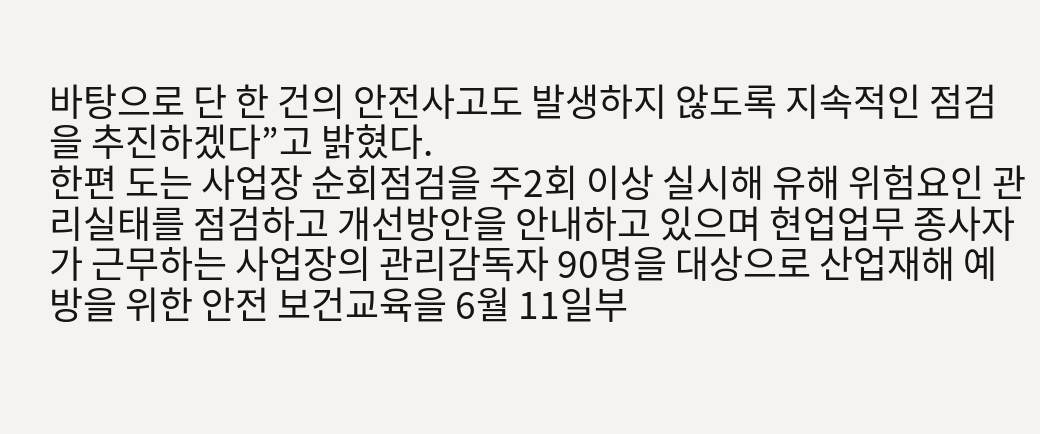바탕으로 단 한 건의 안전사고도 발생하지 않도록 지속적인 점검을 추진하겠다”고 밝혔다.
한편 도는 사업장 순회점검을 주2회 이상 실시해 유해 위험요인 관리실태를 점검하고 개선방안을 안내하고 있으며 현업업무 종사자가 근무하는 사업장의 관리감독자 90명을 대상으로 산업재해 예방을 위한 안전 보건교육을 6월 11일부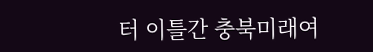터 이틀간 충북미래여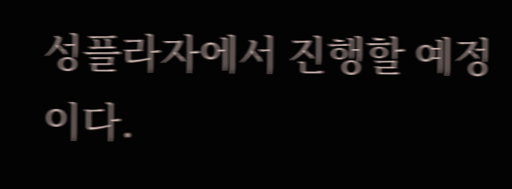성플라자에서 진행할 예정이다.